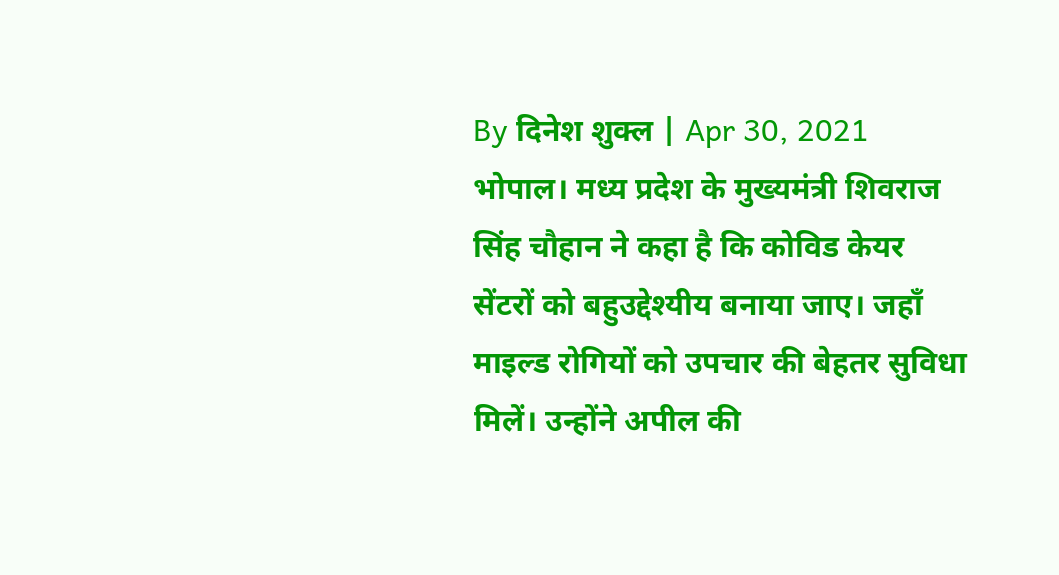By दिनेश शुक्ल | Apr 30, 2021
भोपाल। मध्य प्रदेश के मुख्यमंत्री शिवराज सिंह चौहान ने कहा है कि कोविड केयर सेंटरों को बहुउद्देश्यीय बनाया जाए। जहाँ माइल्ड रोगियों को उपचार की बेहतर सुविधा मिलें। उन्होंने अपील की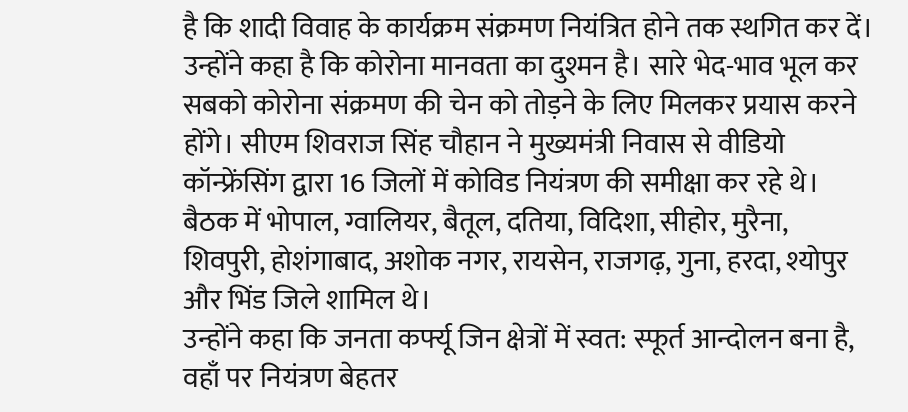है कि शादी विवाह के कार्यक्रम संक्रमण नियंत्रित होने तक स्थगित कर दें। उन्होंने कहा है कि कोरोना मानवता का दुश्मन है। सारे भेद-भाव भूल कर सबको कोरोना संक्रमण की चेन को तोड़ने के लिए मिलकर प्रयास करने होंगे। सीएम शिवराज सिंह चौहान ने मुख्यमंत्री निवास से वीडियो कॉन्फ्रेंसिंग द्वारा 16 जिलों में कोविड नियंत्रण की समीक्षा कर रहे थे। बैठक में भोपाल, ग्वालियर, बैतूल, दतिया, विदिशा, सीहोर, मुरैना, शिवपुरी, होशंगाबाद, अशोक नगर, रायसेन, राजगढ़, गुना, हरदा, श्योपुर और भिंड जिले शामिल थे।
उन्होंने कहा कि जनता कर्फ्यू जिन क्षेत्रों में स्वत: स्फूर्त आन्दोलन बना है, वहाँ पर नियंत्रण बेहतर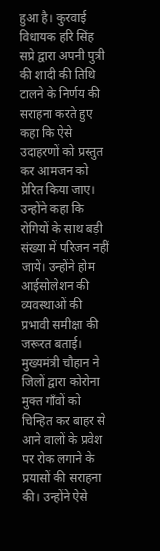हुआ है। कुरवाई विधायक हरि सिंह सप्रे द्वारा अपनी पुत्री की शादी की तिथि टालने के निर्णय की सराहना करते हुए कहा कि ऐसे उदाहरणों को प्रस्तुत कर आमजन को प्रेरित किया जाए। उन्होंने कहा कि रोगियों के साथ बड़ी संख्या में परिजन नहीं जायें। उन्होंने होम आईसोलेशन की व्यवस्थाओं की प्रभावी समीक्षा की जरूरत बताई। मुख्यमंत्री चौहान ने जिलों द्वारा कोरोना मुक्त गाँवों को चिन्हित कर बाहर से आने वालों के प्रवेश पर रोक लगाने के प्रयासों की सराहना की। उन्होंने ऐसे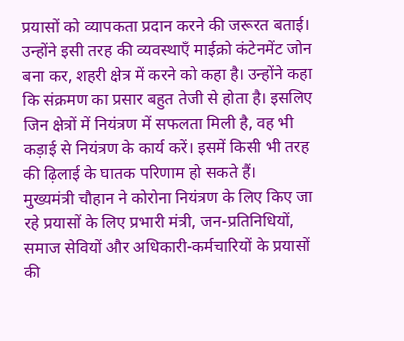प्रयासों को व्यापकता प्रदान करने की जरूरत बताई। उन्होंने इसी तरह की व्यवस्थाएँ माईक्रो कंटेनमेंट जोन बना कर, शहरी क्षेत्र में करने को कहा है। उन्होंने कहा कि संक्रमण का प्रसार बहुत तेजी से होता है। इसलिए जिन क्षेत्रों में नियंत्रण में सफलता मिली है, वह भी कड़ाई से नियंत्रण के कार्य करें। इसमें किसी भी तरह की ढ़िलाई के घातक परिणाम हो सकते हैं।
मुख्यमंत्री चौहान ने कोरोना नियंत्रण के लिए किए जा रहे प्रयासों के लिए प्रभारी मंत्री, जन-प्रतिनिधियों, समाज सेवियों और अधिकारी-कर्मचारियों के प्रयासों की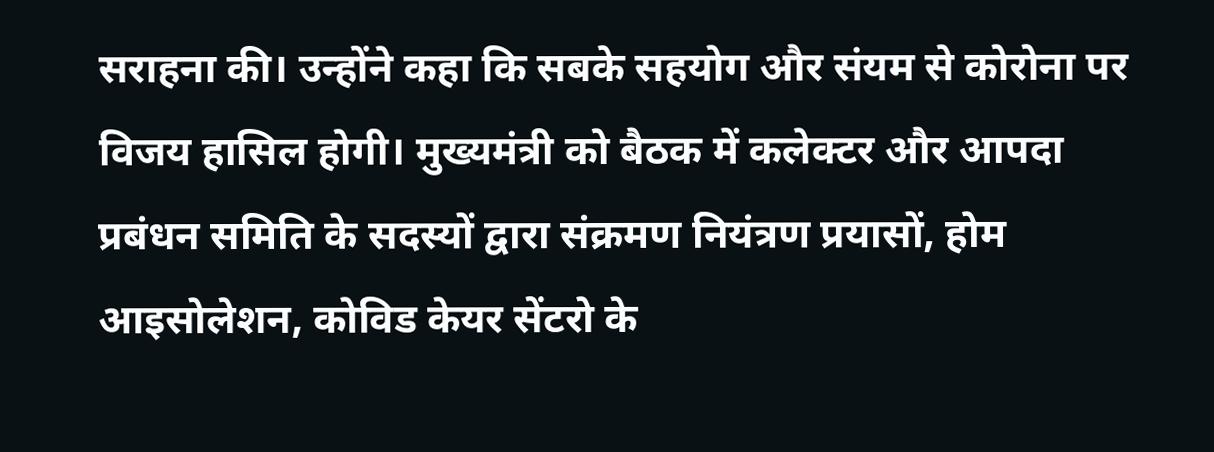सराहना की। उन्होंने कहा कि सबके सहयोग और संयम से कोरोना पर विजय हासिल होगी। मुख्यमंत्री को बैठक में कलेक्टर और आपदा प्रबंधन समिति के सदस्यों द्वारा संक्रमण नियंत्रण प्रयासों, होम आइसोलेशन, कोविड केयर सेंटरो के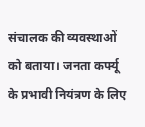संचालक की व्यवस्थाओं को बताया। जनता कर्फ्यू के प्रभावी नियंत्रण के लिए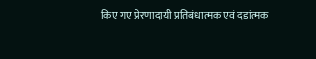किए गए प्रेरणादायी प्रतिबंधात्मक एवं दडांत्मक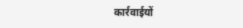कार्रवाईयों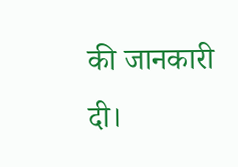की जानकारी दी।